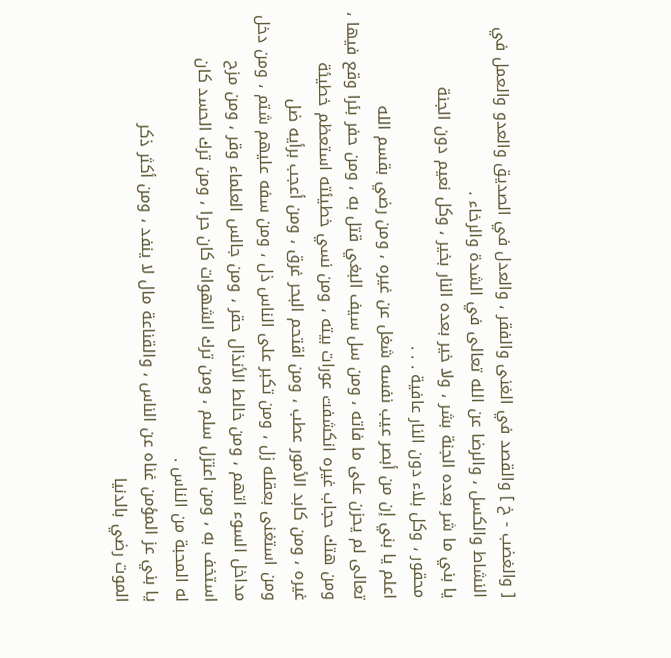[ والغضب - خ ] والقصد في الغنى والفقر ، والعدل في الصديق والعدو والعمل في
النشاط والكسل ، والرضا عن الله تعالى في الشدة والرخاء .
يا بني ما شر بعده الجنة بشر ، ولا خير بعده النار بخير ، وكل نعيم دون الجنة
محقور ، وكل بلاء دون النار عافية . . .
اعلم يا بني إن من أبصر عيب نفسه شغل عن غيره ، ومن رضي بقسم الله
تعالى لم يحزن على ما فاته ، ومن سل سيف البغي قتل به ، ومن حفر بئرا وقع فيها ،
ومن هتك حجاب غيره انكشفت عورات بيته ، ومن نسي خطيئته استعظم خطيئة
غيره ، ومن كابد الأمور عطب ، ومن اقتحم البحر غرق ، ومن أعجب برأيه ضل
ومن استغنى بعقله زل ، ومن تكبر على الناس ذل ، ومن سفه عليهم شتم ، ومن دخل
مداخل السوء اتهم ، ومن خالط الأنذال حقر ، ومن جالس العلماء وقر ، ومن مزح
استخف به ، ومن اعتزل سلم ، ومن ترك الشهوات كان حرا ، ومن ترك الحسد كان
له المحبة من الناس .
يا بني عز المؤمن غناه عن الناس ، والقناعة مال لا ينفد ، ومن أكثر ذكر
الموت رضي بالدنيا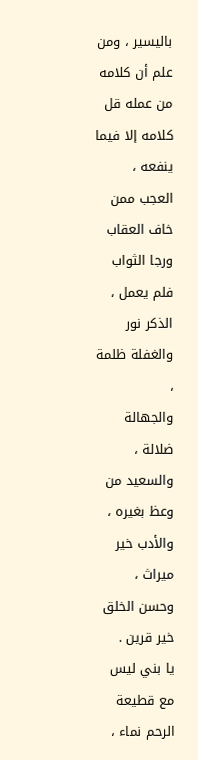باليسير ، ومن علم أن كلامه من عمله قل كلامه إلا فيما ينفعه ،
العجب ممن خاف العقاب ورجا الثواب فلم يعمل ، الذكر نور والغفلة ظلمة ،
والجهالة ضلالة ، والسعيد من وعظ بغيره ، والأدب خير ميراث ، وحسن الخلق
خير قرين .
يا بني ليس مع قطيعة الرحم نماء ،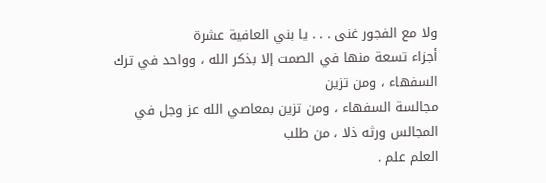ولا مع الفجور غنى . . . يا بني العافية عشرة
أجزاء تسعة منها في الصمت إلا بذكر الله ، وواحد في ترك السفهاء ، ومن تزين
مجالسة السفهاء ، ومن تزين بمعاصي الله عز وجل في المجالس ورثه ذلا ، من طلب
العلم علم .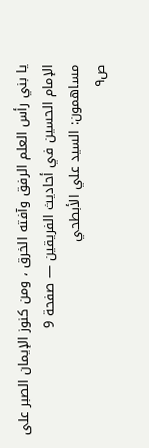يا بني رأس العلم الرفق وآفته الخرق ، ومن كنوز الإيمان الصبر على
الإمام الحسين في أحاديث الفريقين — صفحة 9
مساهمون: السيد علي الأبطحي
ص٩